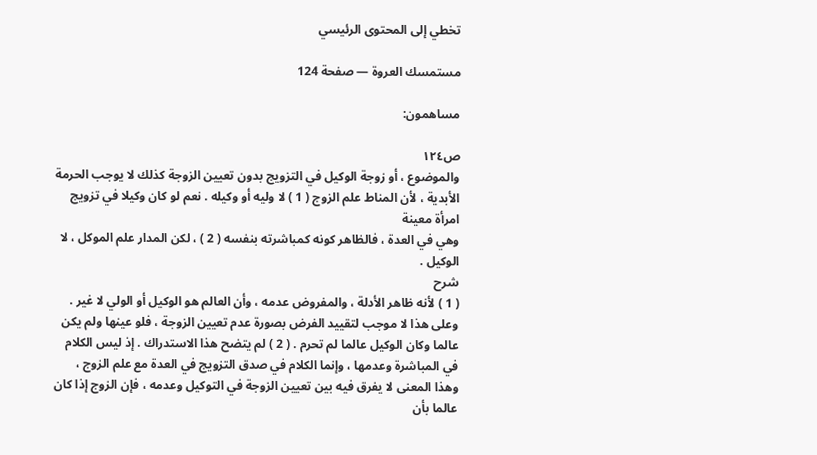تخطي إلى المحتوى الرئيسي

مستمسك العروة — صفحة 124

مساهمون:

ص١٢٤
والموضوع ، أو زوجة الوكيل في التزويج بدون تعيين الزوجة كذلك لا يوجب الحرمة الأبدية ، لأن المناط علم الزوج ( 1 ) لا وليه أو وكيله . نعم لو كان وكيلا في تزويج امرأة معينة
وهي في العدة ، فالظاهر كونه كمباشرته بنفسه ( 2 ) ، لكن المدار علم الموكل ، لا الوكيل .
شرح
( 1 ) لأنه ظاهر الأدلة ، والمفروض عدمه ، وأن العالم هو الوكيل أو الولي لا غير . وعلى هذا لا موجب لتقييد الفرض بصورة عدم تعيين الزوجة ، فلو عينها ولم يكن عالما وكان الوكيل عالما لم تحرم . ( 2 ) لم يتضح هذا الاستدراك . إذ ليس الكلام في المباشرة وعدمها ، وإنما الكلام في صدق التزويج في العدة مع علم الزوج ، وهذا المعنى لا يفرق فيه بين تعيين الزوجة في التوكيل وعدمه ، فإن الزوج إذا كان عالما بأن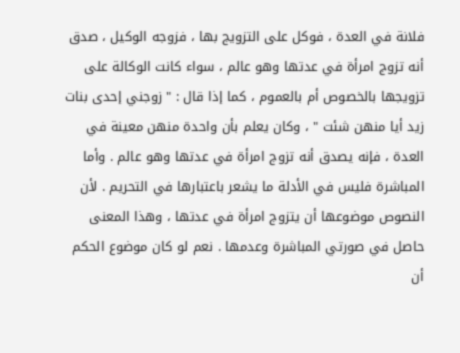فلانة في العدة ، فوكل على التزويج بها ، فزوجه الوكيل ، صدق أنه تزوج امرأة في عدتها وهو عالم ، سواء كانت الوكالة على تزويجها بالخصوص أم بالعموم ، كما إذا قال : " زوجني إحدى بنات زيد أيا منهن شئت " ، وكان يعلم بأن واحدة منهن معينة في العدة ، فإنه يصدق أنه تزوج امرأة في عدتها وهو عالم . وأما المباشرة فليس في الأدلة ما يشعر باعتبارها في التحريم . لأن النصوص موضوعها أن يتزوج امرأة في عدتها ، وهذا المعنى حاصل في صورتي المباشرة وعدمها . نعم لو كان موضوع الحكم أن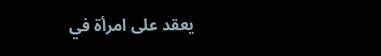يعقد على امرأة في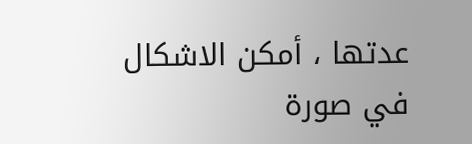عدتها ، أمكن الاشكال في صورة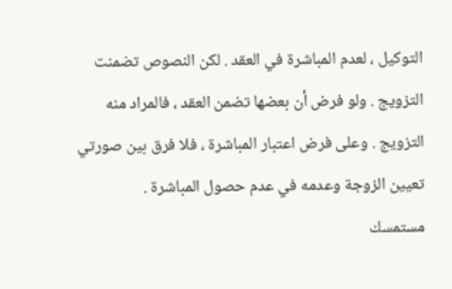التوكيل ، لعدم المباشرة في العقد . لكن النصوص تضمنت التزويج . ولو فرض أن بعضها تضمن العقد ، فالمراد منه التزويج . وعلى فرض اعتبار المباشرة ، فلا فرق بين صورتي تعيين الزوجة وعدمه في عدم حصول المباشرة .
مستمسك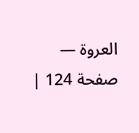العروة — صفحة 124 |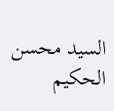السيد محسن الحكيم